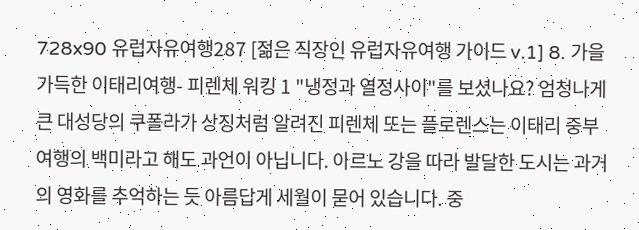728x90 유럽자유여행287 [젊은 직장인 유럽자유여행 가이드 v.1] 8. 가을 가득한 이태리여행- 피렌체 워킹 1 "냉정과 열정사이"를 보셨나요? 엄청나게 큰 대성당의 쿠폴라가 상징처럼 알려진 피렌체 또는 플로렌스는 이태리 중부 여행의 백미라고 해도 과언이 아닙니다. 아르노 강을 따라 발달한 도시는 과거의 영화를 추억하는 듯 아름답게 세월이 묻어 있습니다. 중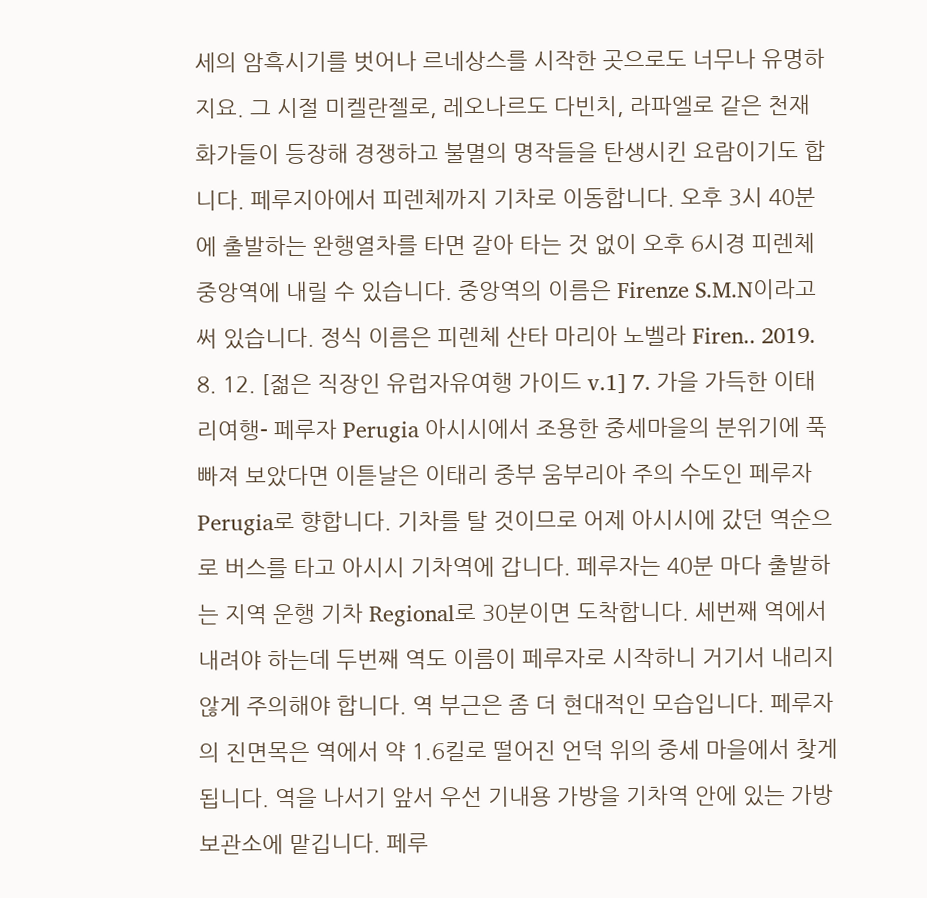세의 암흑시기를 벗어나 르네상스를 시작한 곳으로도 너무나 유명하지요. 그 시절 미켈란젤로, 레오나르도 다빈치, 라파엘로 같은 천재 화가들이 등장해 경쟁하고 불멸의 명작들을 탄생시킨 요람이기도 합니다. 페루지아에서 피렌체까지 기차로 이동합니다. 오후 3시 40분에 출발하는 완행열차를 타면 갈아 타는 것 없이 오후 6시경 피렌체 중앙역에 내릴 수 있습니다. 중앙역의 이름은 Firenze S.M.N이라고 써 있습니다. 정식 이름은 피렌체 산타 마리아 노벨라 Firen.. 2019. 8. 12. [젊은 직장인 유럽자유여행 가이드 v.1] 7. 가을 가득한 이태리여행- 페루자 Perugia 아시시에서 조용한 중세마을의 분위기에 푹 빠져 보았다면 이튿날은 이태리 중부 움부리아 주의 수도인 페루자 Perugia로 향합니다. 기차를 탈 것이므로 어제 아시시에 갔던 역순으로 버스를 타고 아시시 기차역에 갑니다. 페루자는 40분 마다 출발하는 지역 운행 기차 Regional로 30분이면 도착합니다. 세번째 역에서 내려야 하는데 두번째 역도 이름이 페루자로 시작하니 거기서 내리지 않게 주의해야 합니다. 역 부근은 좀 더 현대적인 모습입니다. 페루자의 진면목은 역에서 약 1.6킬로 떨어진 언덕 위의 중세 마을에서 찾게 됩니다. 역을 나서기 앞서 우선 기내용 가방을 기차역 안에 있는 가방 보관소에 맡깁니다. 페루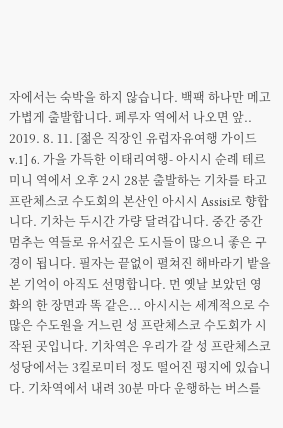자에서는 숙박을 하지 않습니다. 백팩 하나만 메고 가볍게 출발합니다. 페루자 역에서 나오면 앞.. 2019. 8. 11. [젊은 직장인 유럽자유여행 가이드 v.1] 6. 가을 가득한 이태리여행- 아시시 순례 테르미니 역에서 오후 2시 28분 출발하는 기차를 타고 프란체스코 수도회의 본산인 아시시 Assisi로 향합니다. 기차는 두시간 가량 달려갑니다. 중간 중간 멈추는 역들로 유서깊은 도시들이 많으니 좋은 구경이 됩니다. 필자는 끝없이 펼쳐진 해바라기 밭을 본 기억이 아직도 선명합니다. 먼 옛날 보았던 영화의 한 장면과 똑 같은... 아시시는 세계적으로 수많은 수도원을 거느린 성 프란체스코 수도회가 시작된 곳입니다. 기차역은 우리가 갈 성 프란체스코 성당에서는 3킬로미터 정도 떨어진 평지에 있습니다. 기차역에서 내려 30분 마다 운행하는 버스를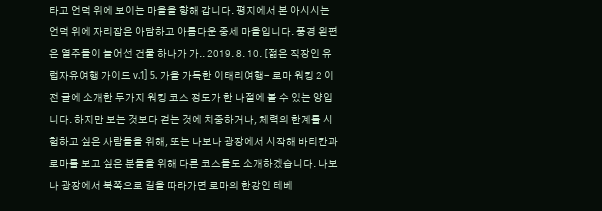타고 언덕 위에 보이는 마을을 향해 갑니다. 평지에서 본 아시시는 언덕 위에 자리잡은 아담하고 아름다운 중세 마을입니다. 풍경 왼편은 열주들이 늘어선 건물 하나가 가.. 2019. 8. 10. [젊은 직장인 유럽자유여행 가이드 v.1] 5. 가을 가득한 이태리여행- 로마 워킹 2 이전 글에 소개한 두가지 워킹 코스 정도가 한 나절에 볼 수 있는 양입니다. 하지만 보는 것보다 걷는 것에 치중하거나, 체력의 한계를 시험하고 싶은 사람들을 위해, 또는 나보나 광장에서 시작해 바티칸과 로마를 보고 싶은 분들을 위해 다른 코스들도 소개하겠습니다. 나보나 광장에서 북쪽으로 길을 따라가면 로마의 한강인 테베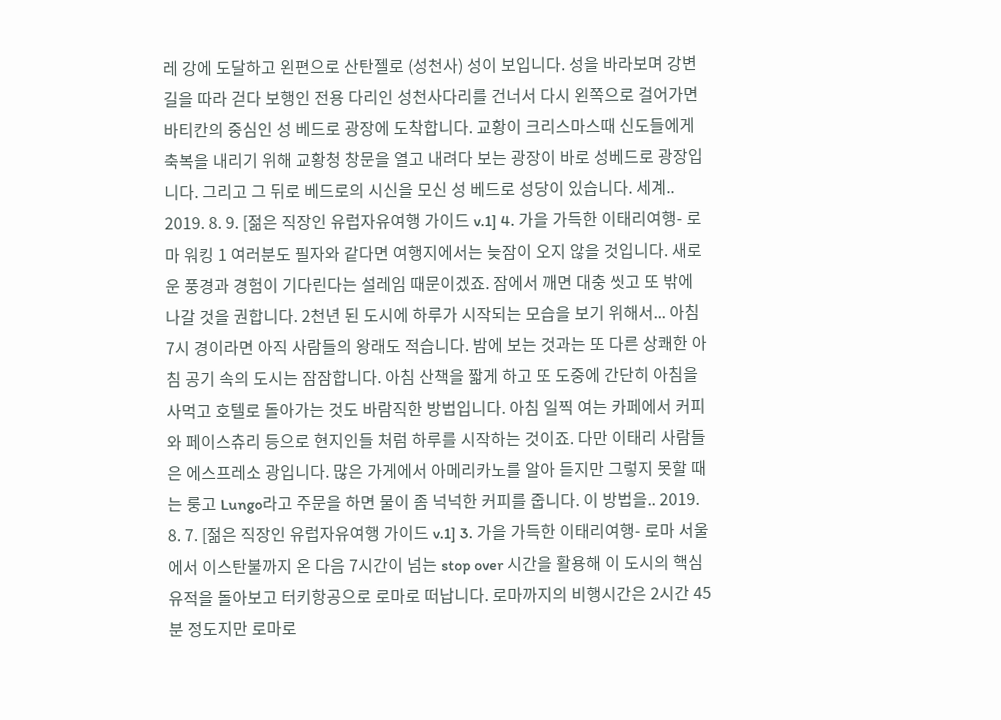레 강에 도달하고 왼편으로 산탄젤로 (성천사) 성이 보입니다. 성을 바라보며 강변길을 따라 걷다 보행인 전용 다리인 성천사다리를 건너서 다시 왼쪽으로 걸어가면 바티칸의 중심인 성 베드로 광장에 도착합니다. 교황이 크리스마스때 신도들에게 축복을 내리기 위해 교황청 창문을 열고 내려다 보는 광장이 바로 성베드로 광장입니다. 그리고 그 뒤로 베드로의 시신을 모신 성 베드로 성당이 있습니다. 세계.. 2019. 8. 9. [젊은 직장인 유럽자유여행 가이드 v.1] 4. 가을 가득한 이태리여행- 로마 워킹 1 여러분도 필자와 같다면 여행지에서는 늦잠이 오지 않을 것입니다. 새로운 풍경과 경험이 기다린다는 설레임 때문이겠죠. 잠에서 깨면 대충 씻고 또 밖에 나갈 것을 권합니다. 2천년 된 도시에 하루가 시작되는 모습을 보기 위해서... 아침 7시 경이라면 아직 사람들의 왕래도 적습니다. 밤에 보는 것과는 또 다른 상쾌한 아침 공기 속의 도시는 잠잠합니다. 아침 산책을 짧게 하고 또 도중에 간단히 아침을 사먹고 호텔로 돌아가는 것도 바람직한 방법입니다. 아침 일찍 여는 카페에서 커피와 페이스츄리 등으로 현지인들 처럼 하루를 시작하는 것이죠. 다만 이태리 사람들은 에스프레소 광입니다. 많은 가게에서 아메리카노를 알아 듣지만 그렇지 못할 때는 룽고 Lungo라고 주문을 하면 물이 좀 넉넉한 커피를 줍니다. 이 방법을.. 2019. 8. 7. [젊은 직장인 유럽자유여행 가이드 v.1] 3. 가을 가득한 이태리여행- 로마 서울에서 이스탄불까지 온 다음 7시간이 넘는 stop over 시간을 활용해 이 도시의 핵심 유적을 돌아보고 터키항공으로 로마로 떠납니다. 로마까지의 비행시간은 2시간 45분 정도지만 로마로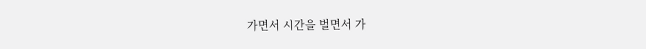가면서 시간을 벌면서 가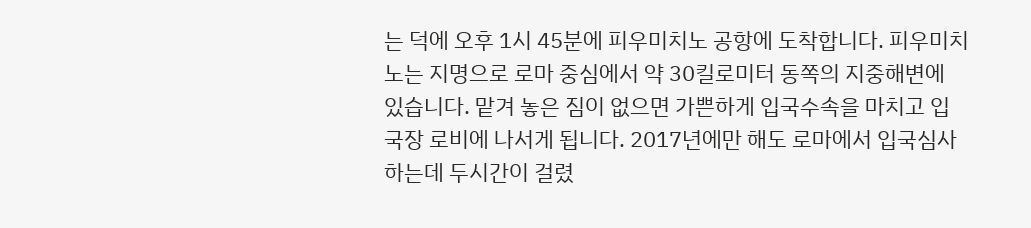는 덕에 오후 1시 45분에 피우미치노 공항에 도착합니다. 피우미치노는 지명으로 로마 중심에서 약 30킬로미터 동쪽의 지중해변에 있습니다. 맡겨 놓은 짐이 없으면 가쁜하게 입국수속을 마치고 입국장 로비에 나서게 됩니다. 2017년에만 해도 로마에서 입국심사하는데 두시간이 걸렸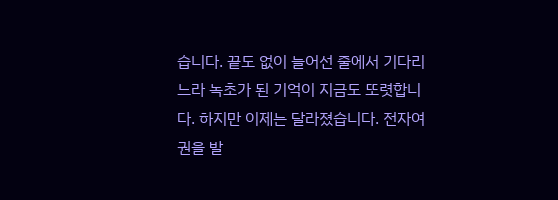습니다. 끝도 없이 늘어선 줄에서 기다리느라 녹초가 된 기억이 지금도 또렷합니다. 하지만 이제는 달라졌습니다. 전자여권을 발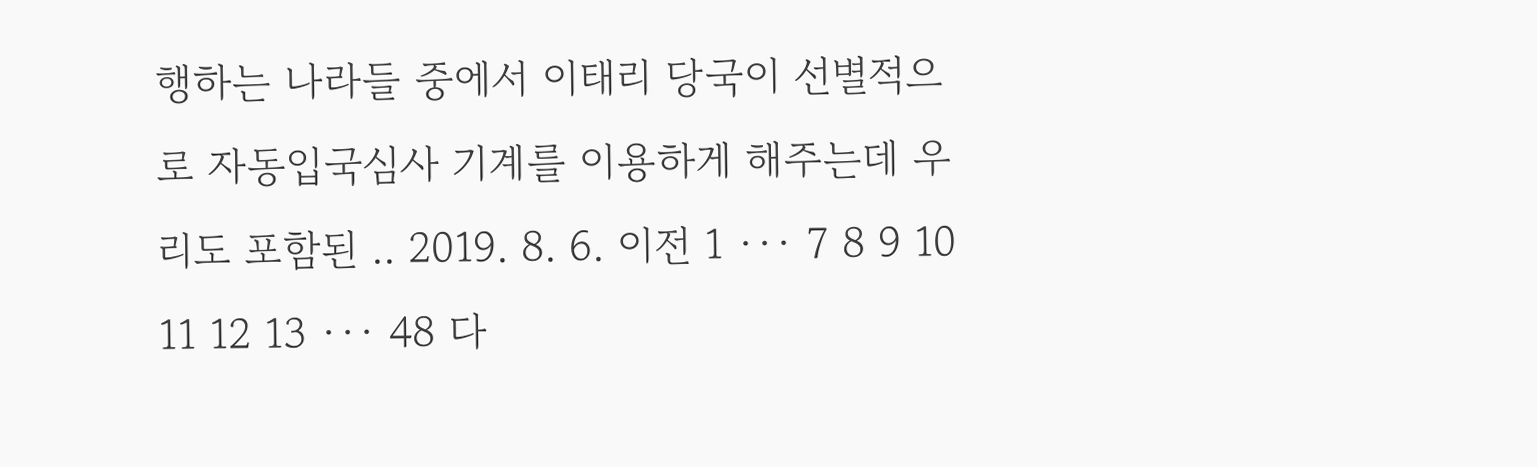행하는 나라들 중에서 이태리 당국이 선별적으로 자동입국심사 기계를 이용하게 해주는데 우리도 포함된 .. 2019. 8. 6. 이전 1 ··· 7 8 9 10 11 12 13 ··· 48 다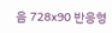음 728x90 반응형